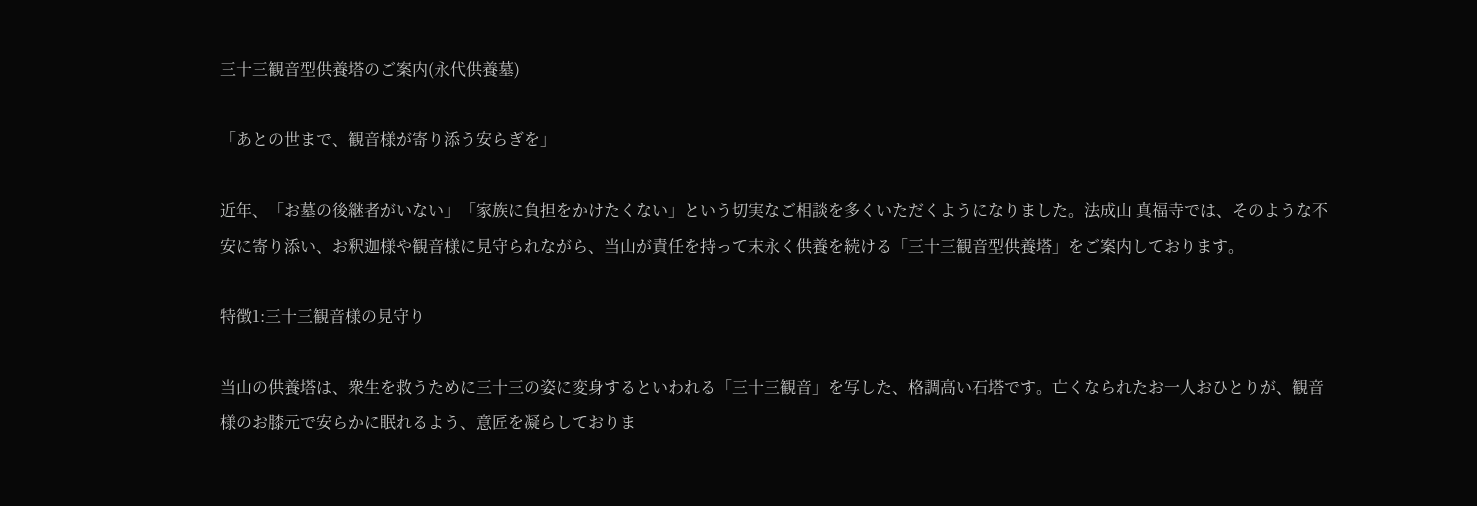三十三観音型供養塔のご案内(永代供養墓)

「あとの世まで、観音様が寄り添う安らぎを」

近年、「お墓の後継者がいない」「家族に負担をかけたくない」という切実なご相談を多くいただくようになりました。法成山 真福寺では、そのような不安に寄り添い、お釈迦様や観音様に見守られながら、当山が責任を持って末永く供養を続ける「三十三観音型供養塔」をご案内しております。

特徴1:三十三観音様の見守り

当山の供養塔は、衆生を救うために三十三の姿に変身するといわれる「三十三観音」を写した、格調高い石塔です。亡くなられたお一人おひとりが、観音様のお膝元で安らかに眠れるよう、意匠を凝らしておりま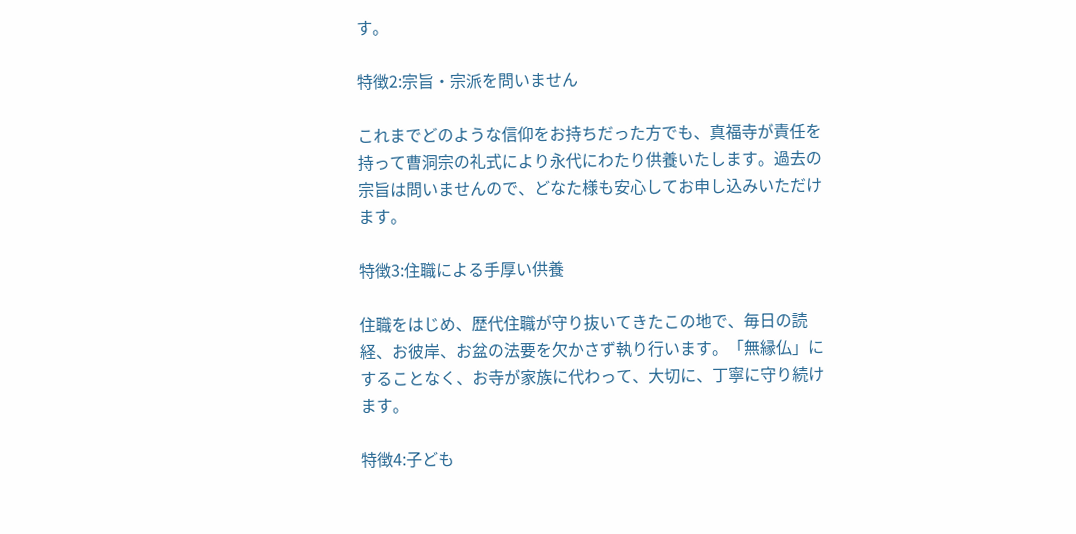す。

特徴2:宗旨・宗派を問いません

これまでどのような信仰をお持ちだった方でも、真福寺が責任を持って曹洞宗の礼式により永代にわたり供養いたします。過去の宗旨は問いませんので、どなた様も安心してお申し込みいただけます。

特徴3:住職による手厚い供養

住職をはじめ、歴代住職が守り抜いてきたこの地で、毎日の読経、お彼岸、お盆の法要を欠かさず執り行います。「無縁仏」にすることなく、お寺が家族に代わって、大切に、丁寧に守り続けます。

特徴4:子ども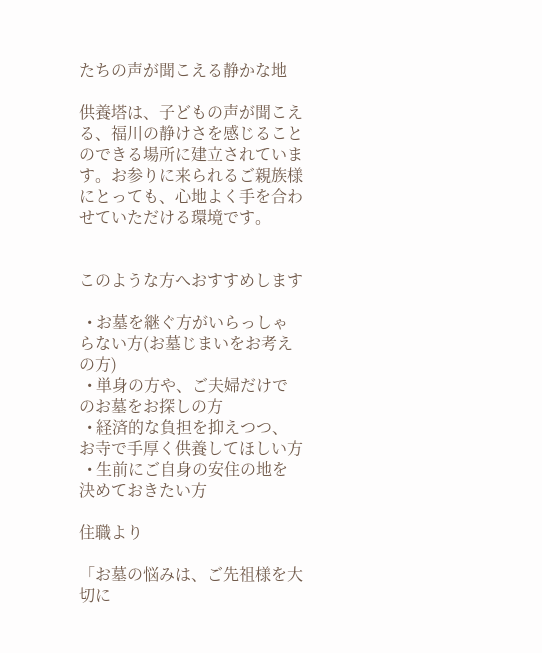たちの声が聞こえる静かな地

供養塔は、子どもの声が聞こえる、福川の静けさを感じることのできる場所に建立されています。お参りに来られるご親族様にとっても、心地よく手を合わせていただける環境です。


このような方へおすすめします

  • お墓を継ぐ方がいらっしゃらない方(お墓じまいをお考えの方)
  • 単身の方や、ご夫婦だけでのお墓をお探しの方
  • 経済的な負担を抑えつつ、お寺で手厚く供養してほしい方
  • 生前にご自身の安住の地を決めておきたい方

住職より

「お墓の悩みは、ご先祖様を大切に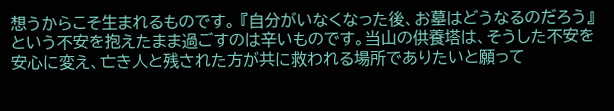想うからこそ生まれるものです。 『自分がいなくなった後、お墓はどうなるのだろう』という不安を抱えたまま過ごすのは辛いものです。当山の供養塔は、そうした不安を安心に変え、亡き人と残された方が共に救われる場所でありたいと願って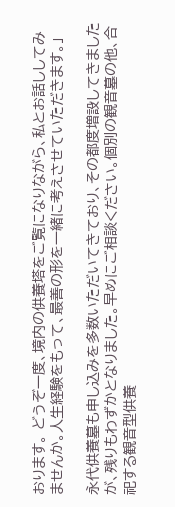おります。 どうぞ一度、境内の供養塔をご覧になりながら、私とお話ししてみませんか。人生経験をもって、最善の形を一緒に考えさせていただきます。」

永代供養墓も申し込みを多数いただいてきており、その都度増設してきましたが、残りもわずかとなりました。早めにご相談ください。個別の観音墓の他、合祀する観音型供養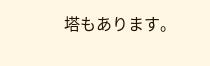塔もあります。